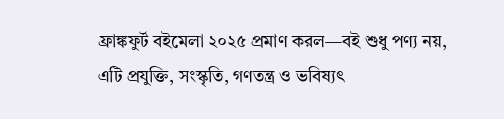ফ্রাঙ্কফুর্ট বইমেলা ২০২৫ প্রমাণ করল—বই শুধু পণ্য নয়, এটি প্রযুক্তি, সংস্কৃতি, গণতন্ত্র ও ভবিষ্যৎ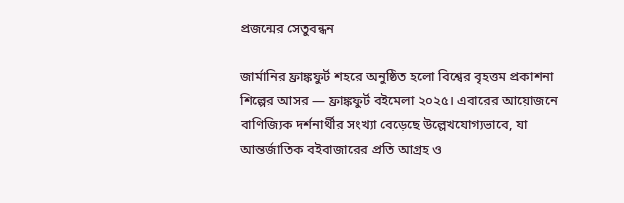প্রজন্মের সেতুবন্ধন

জার্মানির ফ্রাঙ্কফুর্ট শহরে অনুষ্ঠিত হলো বিশ্বের বৃহত্তম প্রকাশনা শিল্পের আসর — ফ্রাঙ্কফুর্ট বইমেলা ২০২৫। এবারের আয়োজনে বাণিজ্যিক দর্শনার্থীর সংখ্যা বেড়েছে উল্লেখযোগ্যভাবে, যা আন্তর্জাতিক বইবাজারের প্রতি আগ্রহ ও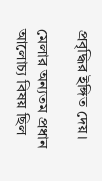প্রবৃদ্ধির ইঙ্গিত দেয়।

মেলার অন্যতম প্রধান আলোচ্য বিষয় ছিল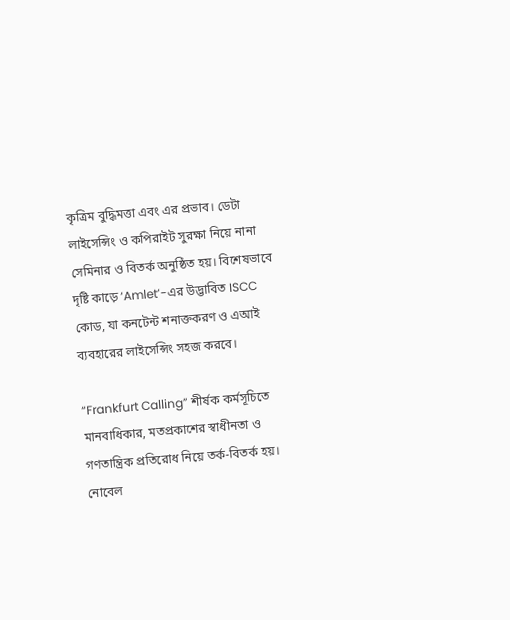কৃত্রিম বুদ্ধিমত্তা এবং এর প্রভাব। ডেটা লাইসেন্সিং ও কপিরাইট সুরক্ষা নিয়ে নানা সেমিনার ও বিতর্ক অনুষ্ঠিত হয়। বিশেষভাবে দৃষ্টি কাড়ে ‘Amlet’-এর উদ্ভাবিত ISCC কোড, যা কনটেন্ট শনাক্তকরণ ও এআই ব্যবহারের লাইসেন্সিং সহজ করবে।

“Frankfurt Calling” শীর্ষক কর্মসূচিতে মানবাধিকার, মতপ্রকাশের স্বাধীনতা ও গণতান্ত্রিক প্রতিরোধ নিয়ে তর্ক-বিতর্ক হয়। নোবেল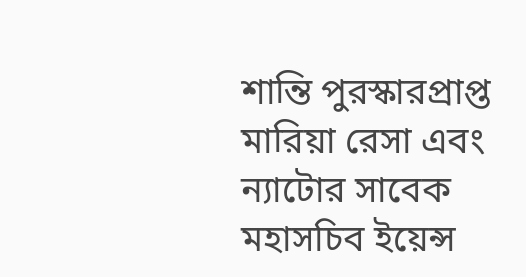শান্তি পুরস্কারপ্রাপ্ত মারিয়া রেসা এবং ন্যাটোর সাবেক মহাসচিব ইয়েন্স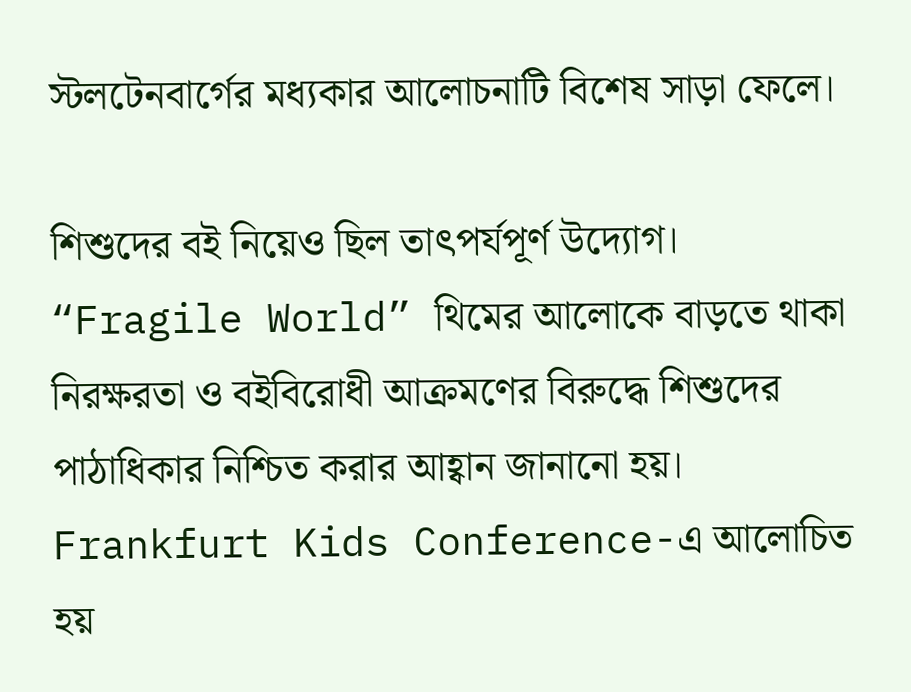স্টলটেনবার্গের মধ্যকার আলোচনাটি বিশেষ সাড়া ফেলে।

শিশুদের বই নিয়েও ছিল তাৎপর্যপূর্ণ উদ্যোগ। “Fragile World” থিমের আলোকে বাড়তে থাকা নিরক্ষরতা ও বইবিরোধী আক্রমণের বিরুদ্ধে শিশুদের পাঠাধিকার নিশ্চিত করার আহ্বান জানানো হয়। Frankfurt Kids Conference-এ আলোচিত হয়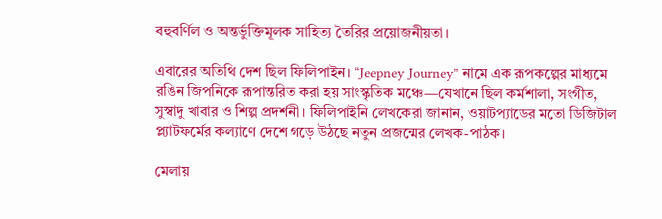বহুবর্ণিল ও অন্তর্ভুক্তিমূলক সাহিত্য তৈরির প্রয়োজনীয়তা।

এবারের অতিথি দেশ ছিল ফিলিপাইন। “Jeepney Journey” নামে এক রূপকল্পের মাধ্যমে রঙিন জিপনিকে রূপান্তরিত করা হয় সাংস্কৃতিক মঞ্চে—যেখানে ছিল কর্মশালা, সংগীত, সুস্বাদু খাবার ও শিল্প প্রদর্শনী। ফিলিপাইনি লেখকেরা জানান, ওয়াটপ্যাডের মতো ডিজিটাল প্ল্যাটফর্মের কল্যাণে দেশে গড়ে উঠছে নতুন প্রজন্মের লেখক-পাঠক।

মেলায়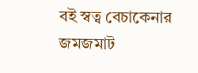বই স্বত্ব বেচাকেনার জমজমাট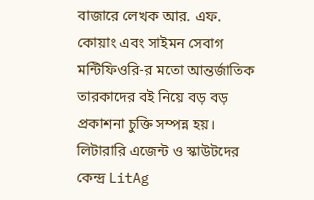বাজারে লেখক আর. এফ. কোয়াং এবং সাইমন সেবাগ মন্টিফিওরি-র মতো আন্তর্জাতিক তারকাদের বই নিয়ে বড় বড় প্রকাশনা চুক্তি সম্পন্ন হয়। লিটারারি এজেন্ট ও স্কাউটদের কেন্দ্র LitAg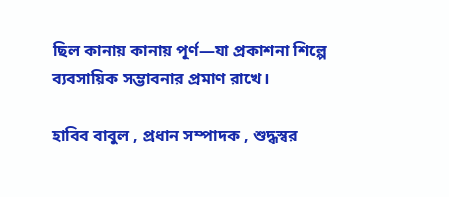ছিল কানায় কানায় পূর্ণ—যা প্রকাশনা শিল্পে ব্যবসায়িক সম্ভাবনার প্রমাণ রাখে।

হাবিব বাবুল , প্রধান সম্পাদক , শুদ্ধস্বর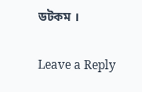ডটকম ।

Leave a Reply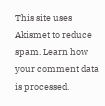This site uses Akismet to reduce spam. Learn how your comment data is processed.